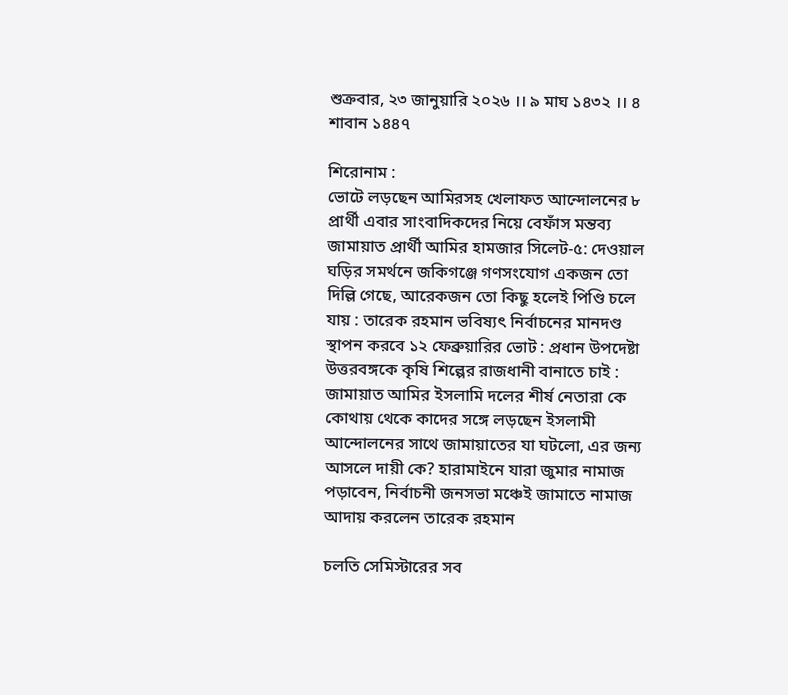শুক্রবার, ২৩ জানুয়ারি ২০২৬ ।। ৯ মাঘ ১৪৩২ ।। ৪ শাবান ১৪৪৭

শিরোনাম :
ভোটে লড়ছেন আমিরসহ খেলাফত আন্দোলনের ৮ প্রার্থী এবার সাংবাদিকদের নিয়ে বেফাঁস মন্তব্য জামায়াত প্রার্থী আমির হামজার সিলেট-৫: দেওয়াল ঘড়ির সমর্থনে জকিগঞ্জে গণসংযোগ একজন তো দিল্লি গেছে, আরেকজন তো কিছু হলেই পিণ্ডি চলে যায় : তারেক রহমান ভবিষ্যৎ নির্বাচনের মানদণ্ড স্থাপন করবে ১২ ফেব্রুয়ারির ভোট : প্রধান উপদেষ্টা উত্তরবঙ্গকে কৃষি শিল্পের রাজধানী বানাতে চাই : জামায়াত আমির ইসলামি দলের শীর্ষ নেতারা কে কোথায় থেকে কাদের সঙ্গে লড়ছেন ইসলামী আন্দোলনের সাথে জামায়াতের যা ঘটলো, এর জন্য আসলে দায়ী কে? হারামাইনে যারা জুমার নামাজ পড়াবেন, নির্বাচনী জনসভা মঞ্চেই জামাতে নামাজ আদায় করলেন তারেক রহমান

চলতি সেমিস্টারের সব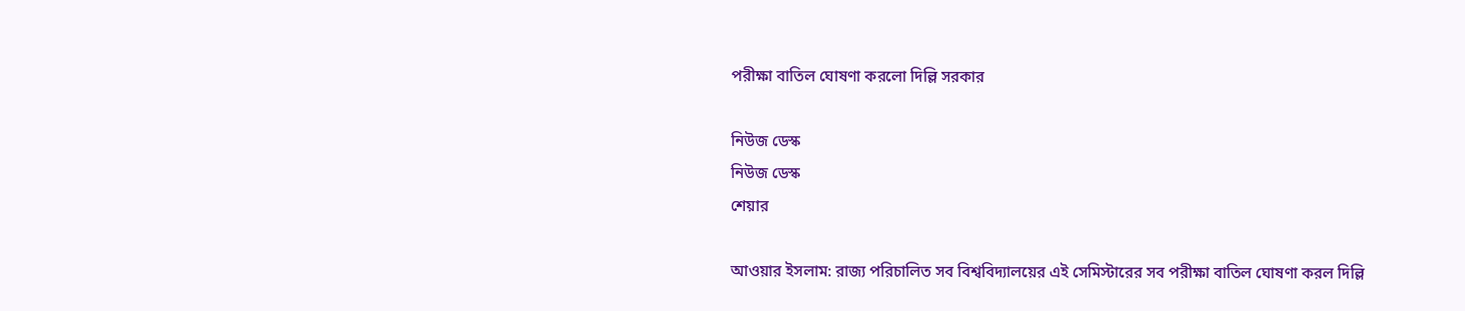পরীক্ষা বাতিল ঘোষণা করলো দিল্লি সরকার

নিউজ ডেস্ক
নিউজ ডেস্ক
শেয়ার

আওয়ার ইসলাম: রাজ্য পরিচালিত সব বিশ্ববিদ্যালয়ের এই সেমিস্টারের সব পরীক্ষা বাতিল ঘোষণা করল দিল্লি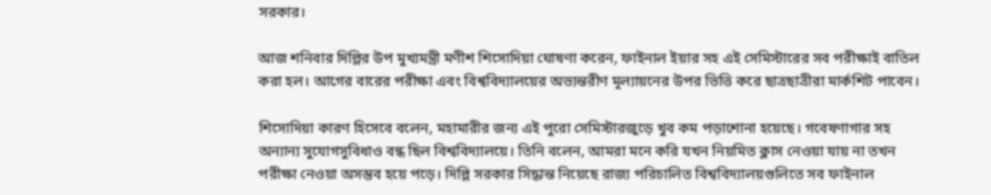সরকার।

আজ শনিবার দিল্লির উপ মুখ্যমন্ত্রী মণীশ শিসোদিয়া ঘোষণা করেন, ফাইনাল ইয়ার সহ এই সেমিস্টারের সব পরীক্ষাই বাতিল করা হল। আগের বারের পরীক্ষা এবং বিশ্ববিদ্যালয়ের অভ্যন্তরীণ মূল্যায়নের উপর ভিত্তি করে ছাত্রছাত্রীরা মার্কশিট পাবেন।

শিসোদিয়া কারণ হিসেবে বলেন, মহামারীর জন্য এই পুরো সেমিস্টারজুড়ে খুব কম পড়াশোনা হয়েছে। গবেষণাগার সহ অন্যান্য সুযোগসুবিধাও বন্ধ ছিল বিশ্ববিদ্যালয়ে। তিনি বলেন, আমরা মনে করি যখন নিয়মিত ক্লাস নেওয়া যায় না তখন পরীক্ষা নেওয়া অসম্ভব হয়ে পড়ে। দিল্লি সরকার সিদ্ধান্ত নিয়েছে রাজ্য পরিচালিত বিশ্ববিদ্যালয়গুলিতে সব ফাইনাল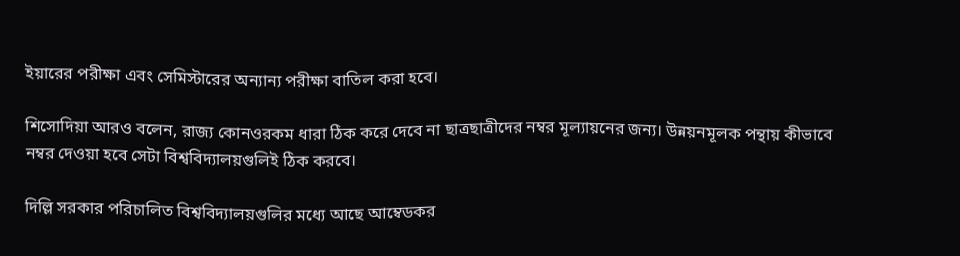ইয়ারের পরীক্ষা এবং সেমিস্টারের অন্যান্য পরীক্ষা বাতিল করা হবে।

শিসোদিয়া আরও বলেন, রাজ্য কোনওরকম ধারা ঠিক করে দেবে না ছাত্রছাত্রীদের নম্বর মূল্যায়নের জন্য। উন্নয়নমূলক পন্থায় কীভাবে নম্বর দেওয়া হবে সেটা বিশ্ববিদ্যালয়গুলিই ঠিক করবে।

দিল্লি সরকার পরিচালিত বিশ্ববিদ্যালয়গুলির মধ্যে আছে আম্বেডকর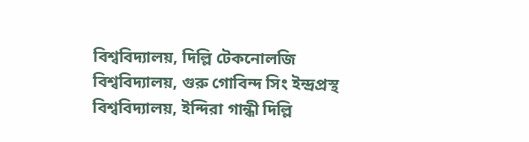বিশ্ববিদ্যালয়, দিল্লি টেকনোলজি বিশ্ববিদ্যালয়, গুরু গোবিন্দ সিং ইন্দ্রপ্রস্থ বিশ্ববিদ্যালয়, ইন্দিরা গান্ধী দিল্লি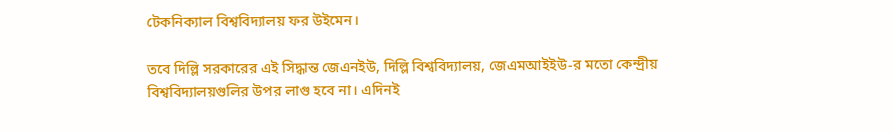টেকনিক্যাল বিশ্ববিদ্যালয় ফর উইমেন।

তবে দিল্লি সরকারের এই সিদ্ধান্ত জেএনইউ, দিল্লি বিশ্ববিদ্যালয়, জেএমআইইউ-র মতো কেন্দ্রীয় বিশ্ববিদ্যালয়গুলির উপর লাগু হবে না। এদিনই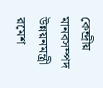কেন্দ্রীয় মানবসম্পদ উন্নয়নমন্ত্রী রমেশ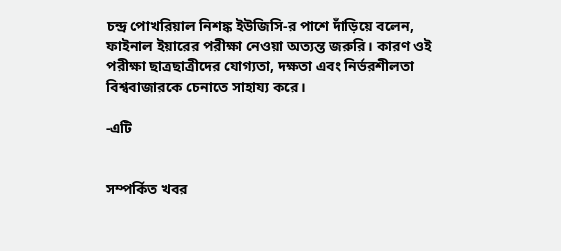চন্দ্র পোখরিয়াল নিশঙ্ক ইউজিসি-র পাশে দাঁড়িয়ে বলেন, ফাইনাল ইয়ারের পরীক্ষা নেওয়া অত্যন্ত জরুরি। কারণ ওই পরীক্ষা ছাত্রছাত্রীদের যোগ্যতা, দক্ষতা এবং নির্ভরশীলতা বিশ্ববাজারকে চেনাতে সাহায্য করে। ‌

-এটি


সম্পর্কিত খবর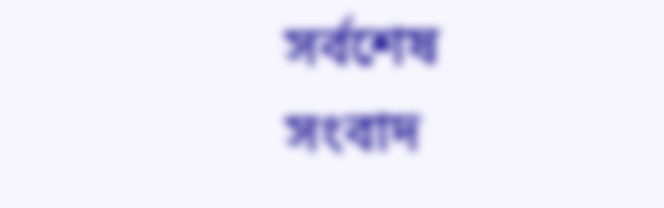সর্বশেষ সংবাদ